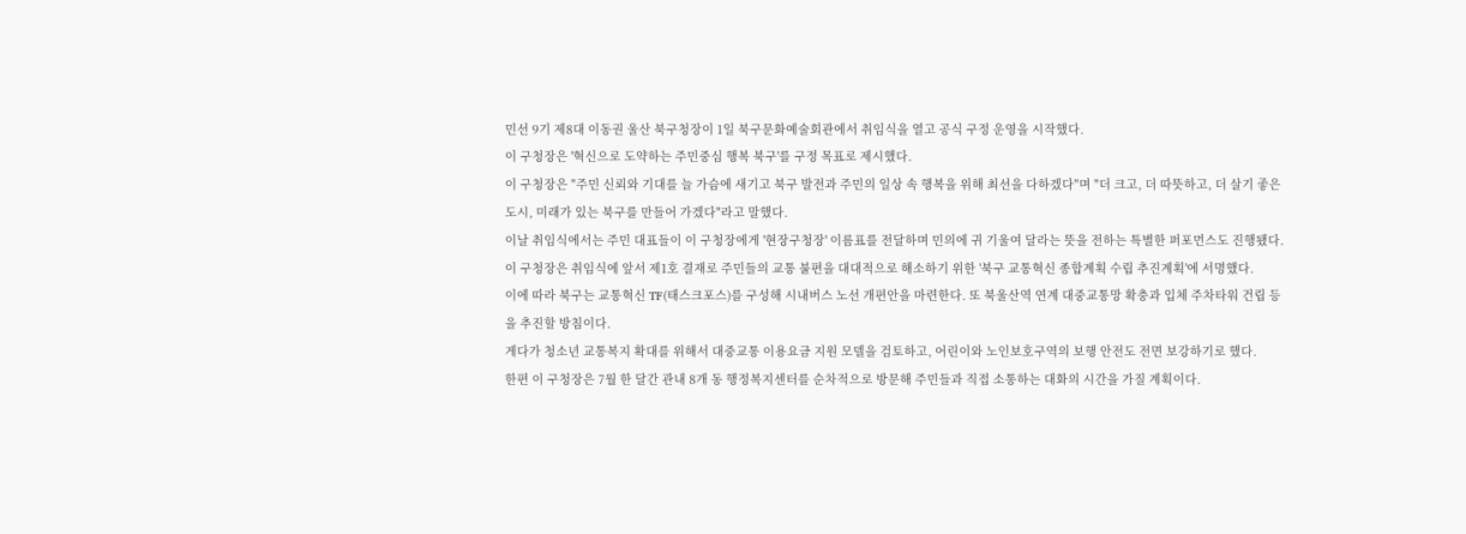민선 9기 제8대 이동권 울산 북구청장이 1일 북구문화예술회관에서 취임식을 열고 공식 구정 운영을 시작했다.
이 구청장은 '혁신으로 도약하는 주민중심 행복 북구'를 구정 목표로 제시했다.
이 구청장은 "주민 신뢰와 기대를 늘 가슴에 새기고 북구 발전과 주민의 일상 속 행복을 위해 최선을 다하겠다"며 "더 크고, 더 따뜻하고, 더 살기 좋은 도시, 미래가 있는 북구를 만들어 가겠다"라고 말했다.
이날 취임식에서는 주민 대표들이 이 구청장에게 '현장구청장' 이름표를 전달하며 민의에 귀 기울여 달라는 뜻을 전하는 특별한 퍼포먼스도 진행됐다.
이 구청장은 취임식에 앞서 제1호 결재로 주민들의 교통 불편을 대대적으로 해소하기 위한 '북구 교통혁신 종합계획 수립 추진계획'에 서명했다.
이에 따라 북구는 교통혁신 TF(태스크포스)를 구성해 시내버스 노선 개편안을 마련한다. 또 북울산역 연계 대중교통망 확충과 입체 주차타워 건립 등을 추진할 방침이다.
게다가 청소년 교통복지 확대를 위해서 대중교통 이용요금 지원 모델을 검토하고, 어린이와 노인보호구역의 보행 안전도 전면 보강하기로 했다.
한편 이 구청장은 7월 한 달간 관내 8개 동 행정복지센터를 순차적으로 방문해 주민들과 직접 소통하는 대화의 시간을 가질 계획이다.